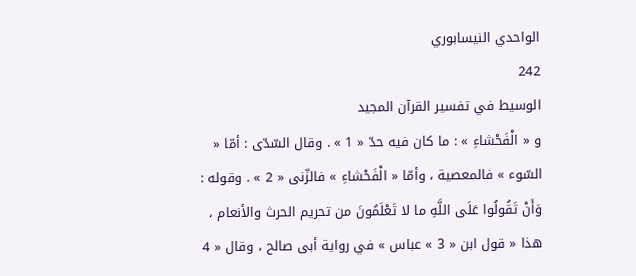الواحدي النيسابوري
242
الوسيط في تفسير القرآن المجيد
و « الْفَحْشاءِ » : ما كان فيه حدّ « 1 » . وقال السّدّى : أمّا « السّوء » فالمعصية ، وأمّا « الْفَحْشاءِ » فالزّنى « 2 » . وقوله : وَأَنْ تَقُولُوا عَلَى اللَّهِ ما لا تَعْلَمُونَ من تحريم الحرث والأنعام ، هذا « قول ابن « 3 » عباس » في رواية أبى صالح ، وقال « 4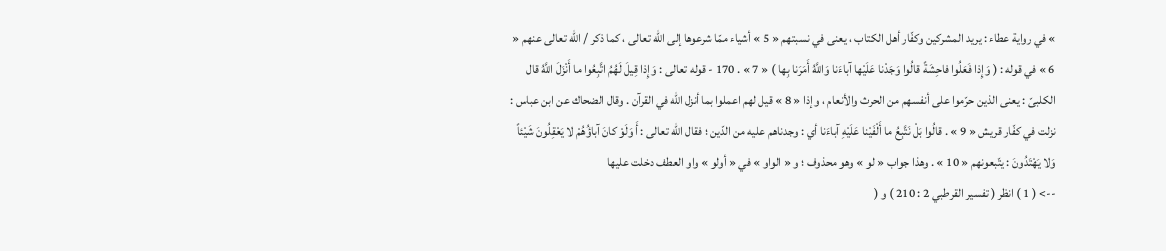» في رواية عطاء : يريد المشركين وكفّار أهل الكتاب ، يعنى في نسبتهم « 5 » أشياء ممّا شرعوها إلى اللّه تعالى ، كما ذكر / اللّه تعالى عنهم « 6 » في قوله : ( وَإِذا فَعَلُوا فاحِشَةً قالُوا وَجَدْنا عَلَيْها آباءَنا وَاللَّهُ أَمَرَنا بِها ) « 7 » . 170 - قوله تعالى : وَإِذا قِيلَ لَهُمُ اتَّبِعُوا ما أَنْزَلَ اللَّهُ قال الكلبىّ : يعنى الذين حرّموا على أنفسهم من الحرث والأنعام ، وإذا « 8 » قيل لهم اعملوا بما أنزل اللّه في القرآن . وقال الضحاك عن ابن عباس : نزلت في كفّار قريش « 9 » . قالُوا بَلْ نَتَّبِعُ ما أَلْفَيْنا عَلَيْهِ آباءَنا أي : وجدناهم عليه من الدّين ؛ فقال اللّه تعالى : أَ وَلَوْ كانَ آباؤُهُمْ لا يَعْقِلُونَ شَيْئاً وَلا يَهْتَدُونَ : يتّبعونهم « 10 » . وهذا جواب « لو » وهو محذوف ؛ و « الواو » في « أولو » واو العطف دخلت عليها
--> ( 1 ) انظر ( تفسير القرطبي 2 : 210 ) و (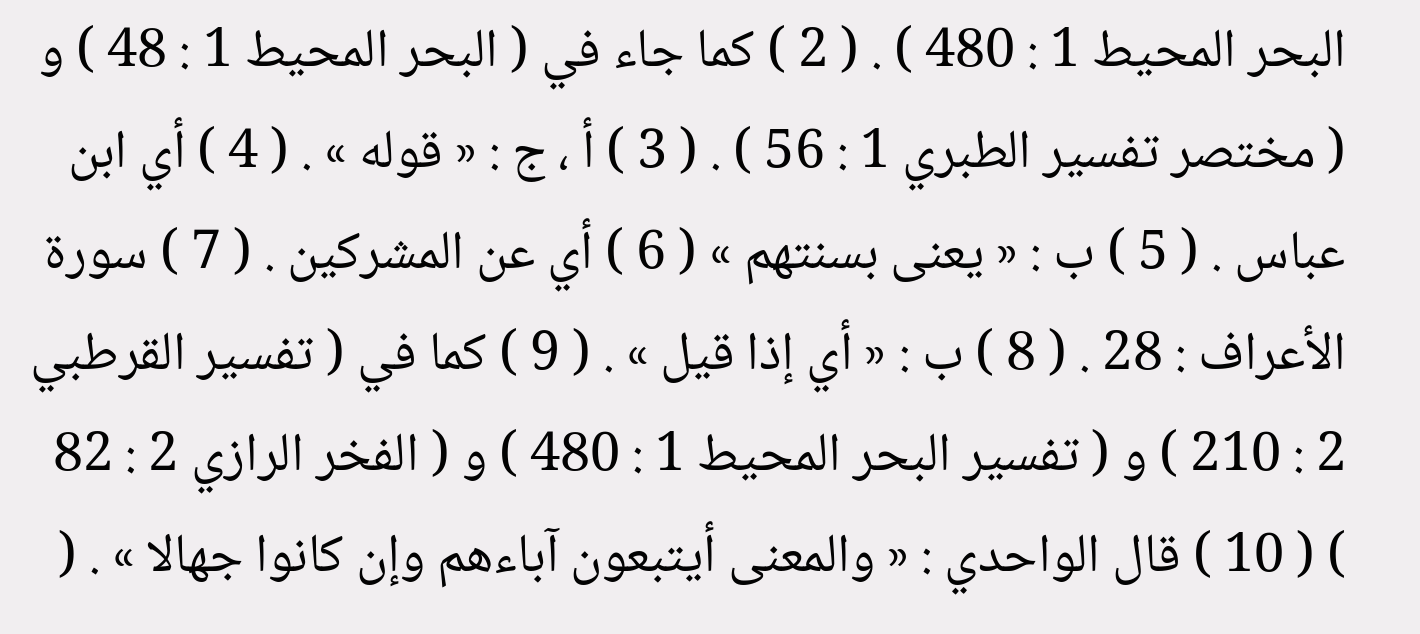البحر المحيط 1 : 480 ) . ( 2 ) كما جاء في ( البحر المحيط 1 : 48 ) و ( مختصر تفسير الطبري 1 : 56 ) . ( 3 ) أ ، ج : « قوله » . ( 4 ) أي ابن عباس . ( 5 ) ب : « يعنى بسنتهم » ( 6 ) أي عن المشركين . ( 7 ) سورة الأعراف : 28 . ( 8 ) ب : « أي إذا قيل » . ( 9 ) كما في ( تفسير القرطبي 2 : 210 ) و ( تفسير البحر المحيط 1 : 480 ) و ( الفخر الرازي 2 : 82 ) ( 10 ) قال الواحدي : « والمعنى أيتبعون آباءهم وإن كانوا جهالا » . (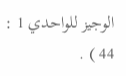الوجيز للواحدي 1 : 44 ) .